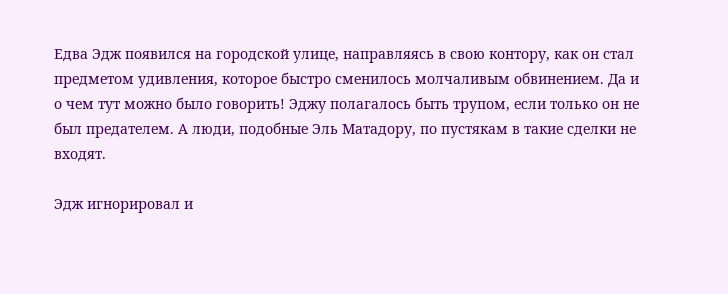Едва Эдж появился на городской улице, направляясь в свою контору, как он стал предметом удивления, которое быстро сменилось молчаливым обвинением. Да и о чем тут можно было говорить! Эджу полагалось быть трупом, если только он не был предателем. А люди, подобные Эль Матадору, по пустякам в такие сделки не входят.

Эдж игнорировал и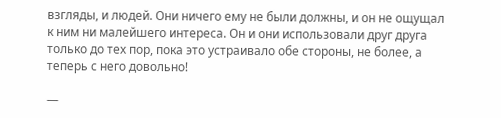взгляды, и людей. Они ничего ему не были должны, и он не ощущал к ним ни малейшего интереса. Он и они использовали друг друга только до тех пор, пока это устраивало обе стороны, не более, а теперь с него довольно!

—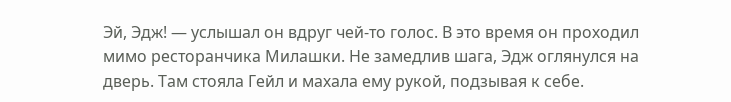Эй, Эдж! — услышал он вдруг чей-то голос. В это время он проходил мимо ресторанчика Милашки. Не замедлив шага, Эдж оглянулся на дверь. Там стояла Гейл и махала ему рукой, подзывая к себе.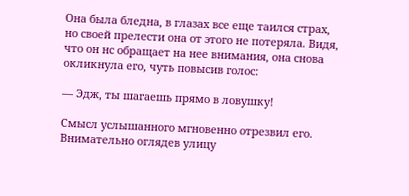Она была бледна, в глазах все еще таился страх, но своей прелести она от этого не потеряла. Видя, что он нс обращает на нее внимания, она снова окликнула его, чуть повысив голос:

— Эдж, ты шагаешь прямо в ловушку!

Смысл услышанного мгновенно отрезвил его. Внимательно оглядев улицу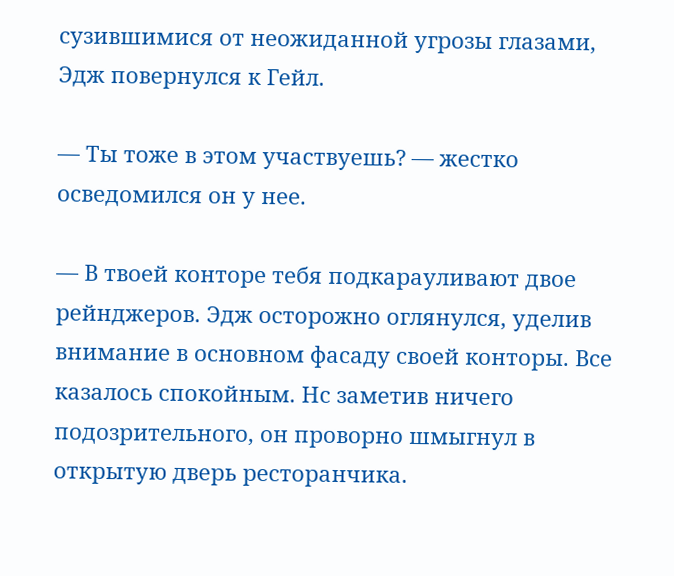сузившимися от неожиданной угрозы глазами, Эдж повернулся к Гейл.

— Ты тоже в этом участвуешь? — жестко осведомился он у нее.

— В твоей конторе тебя подкарауливают двое рейнджеров. Эдж осторожно оглянулся, уделив внимание в основном фасаду своей конторы. Все казалось спокойным. Нс заметив ничего подозрительного, он проворно шмыгнул в открытую дверь ресторанчика.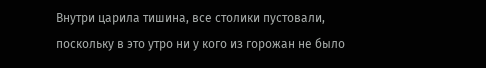Внутри царила тишина, все столики пустовали, поскольку в это утро ни у кого из горожан не было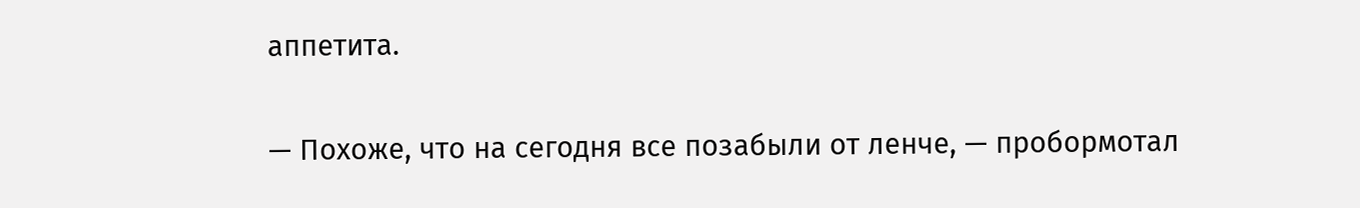аппетита.

— Похоже, что на сегодня все позабыли от ленче, — пробормотал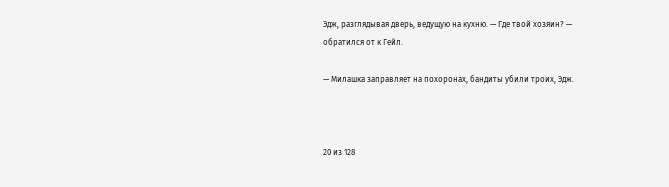Эдж, разглядывая дверь, ведущую на кухню. — Где твой хозяин? — обратился от к Гейл.

— Милашка заправляет на похоронах, бандиты убили троих, Эдж.



20 из 128